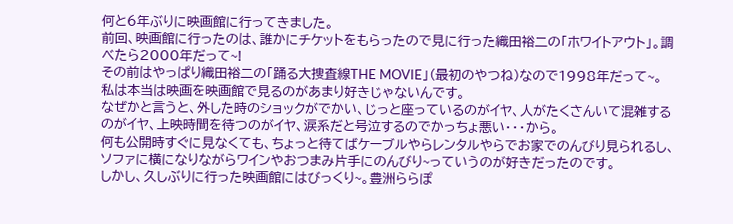何と6年ぶりに映画館に行ってきました。
前回、映画館に行ったのは、誰かにチケットをもらったので見に行った織田裕二の「ホワイトアウト」。調べたら2000年だって~!
その前はやっぱり織田裕二の「踊る大捜査線THE MOVIE」(最初のやつね)なので1998年だって~。
私は本当は映画を映画館で見るのがあまり好きじゃないんです。
なぜかと言うと、外した時のショックがでかい、じっと座っているのがイヤ、人がたくさんいて混雑するのがイヤ、上映時間を待つのがイヤ、涙系だと号泣するのでかっちょ悪い・・・から。
何も公開時すぐに見なくても、ちょっと待てばケーブルやらレンタルやらでお家でのんびり見られるし、ソファに横になりながらワインやおつまみ片手にのんびり~っていうのが好きだったのです。
しかし、久しぶりに行った映画館にはびっくり~。豊洲ららぽ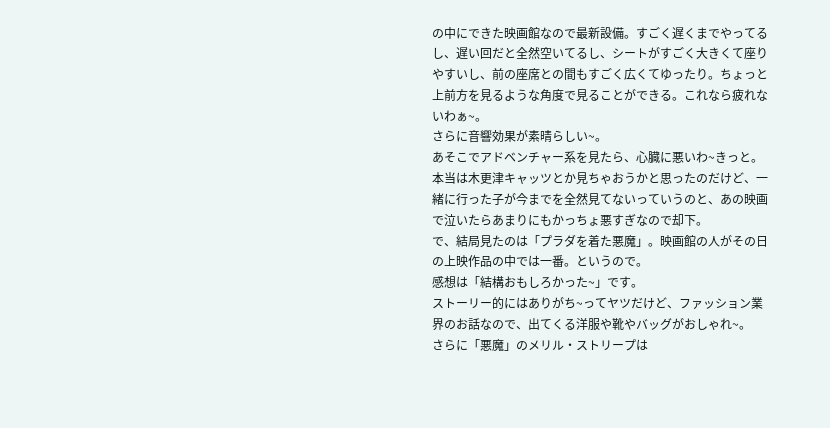の中にできた映画館なので最新設備。すごく遅くまでやってるし、遅い回だと全然空いてるし、シートがすごく大きくて座りやすいし、前の座席との間もすごく広くてゆったり。ちょっと上前方を見るような角度で見ることができる。これなら疲れないわぁ~。
さらに音響効果が素晴らしい~。
あそこでアドベンチャー系を見たら、心臓に悪いわ~きっと。
本当は木更津キャッツとか見ちゃおうかと思ったのだけど、一緒に行った子が今までを全然見てないっていうのと、あの映画で泣いたらあまりにもかっちょ悪すぎなので却下。
で、結局見たのは「プラダを着た悪魔」。映画館の人がその日の上映作品の中では一番。というので。
感想は「結構おもしろかった~」です。
ストーリー的にはありがち~ってヤツだけど、ファッション業界のお話なので、出てくる洋服や靴やバッグがおしゃれ~。
さらに「悪魔」のメリル・ストリープは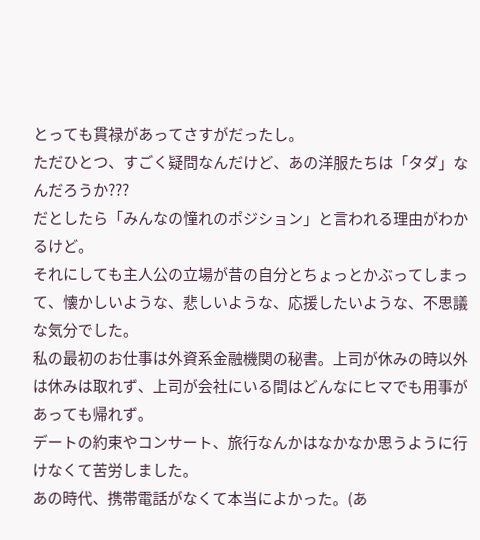とっても貫禄があってさすがだったし。
ただひとつ、すごく疑問なんだけど、あの洋服たちは「タダ」なんだろうか???
だとしたら「みんなの憧れのポジション」と言われる理由がわかるけど。
それにしても主人公の立場が昔の自分とちょっとかぶってしまって、懐かしいような、悲しいような、応援したいような、不思議な気分でした。
私の最初のお仕事は外資系金融機関の秘書。上司が休みの時以外は休みは取れず、上司が会社にいる間はどんなにヒマでも用事があっても帰れず。
デートの約束やコンサート、旅行なんかはなかなか思うように行けなくて苦労しました。
あの時代、携帯電話がなくて本当によかった。(あ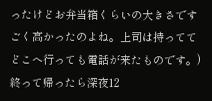ったけどお弁当箱くらいの大きさですごく高かったのよね。上司は持っててどこへ行っても電話が来たものです。)
終って帰ったら深夜12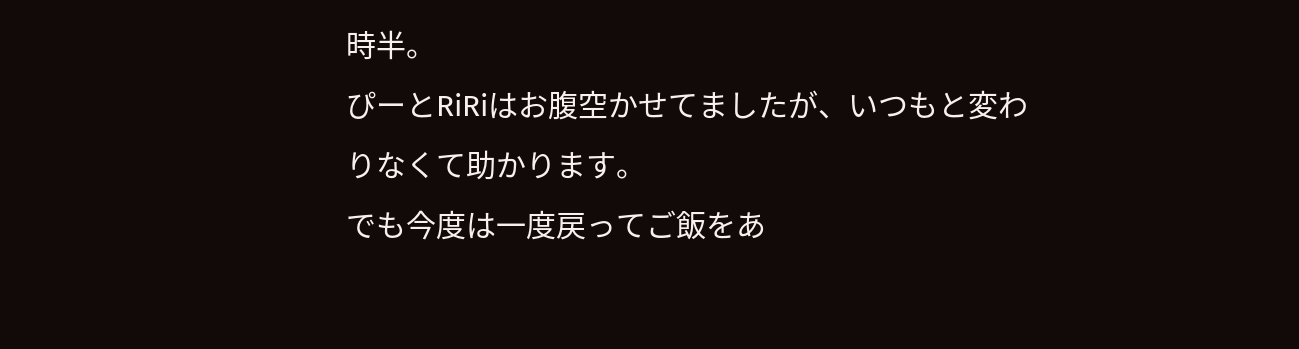時半。
ぴーとRiRiはお腹空かせてましたが、いつもと変わりなくて助かります。
でも今度は一度戻ってご飯をあ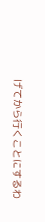げてから行くことにするわ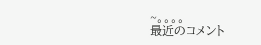~。。。。
最近のコメント